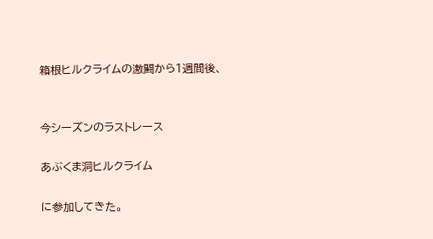箱根ヒルクライムの激闘から1週間後、


今シーズンのラストレース

あぶくま洞ヒルクライム

に参加してきた。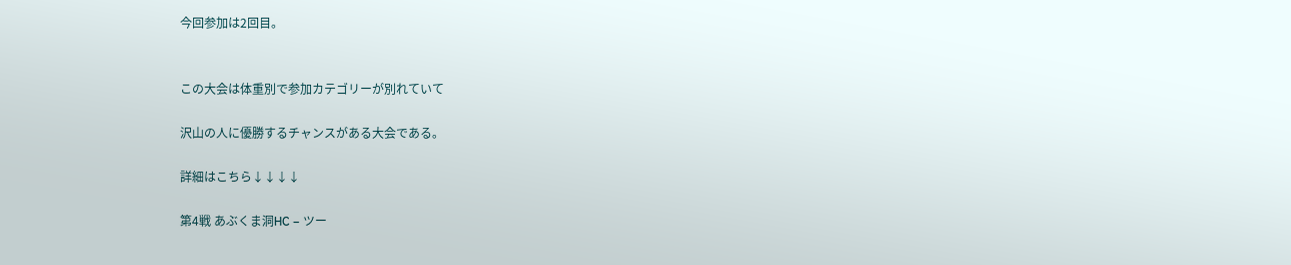今回参加は2回目。


この大会は体重別で参加カテゴリーが別れていて

沢山の人に優勝するチャンスがある大会である。

詳細はこちら↓↓↓↓

第4戦 あぶくま洞HC – ツー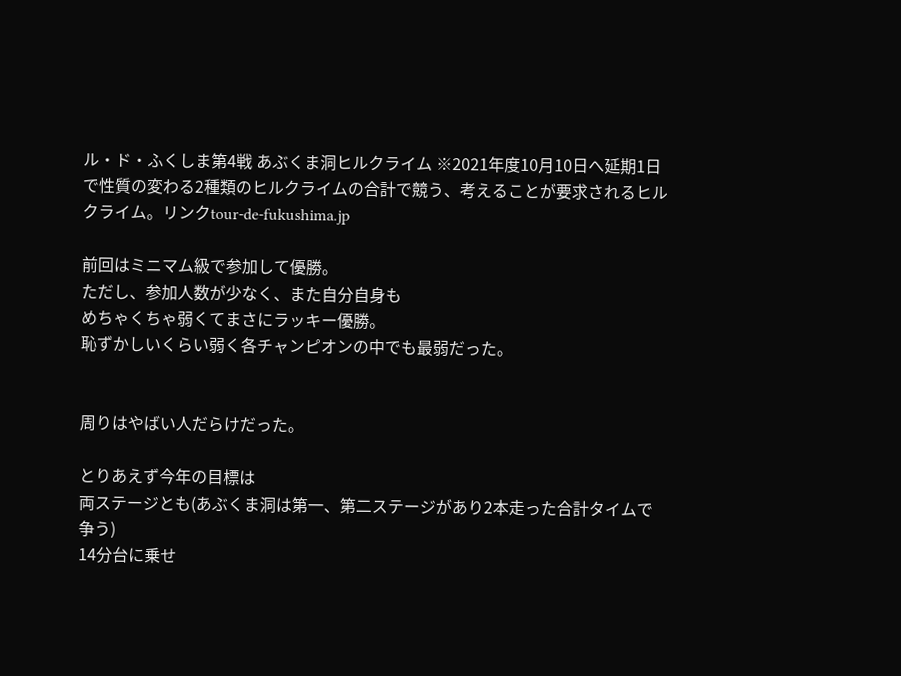ル・ド・ふくしま第4戦 あぶくま洞ヒルクライム ※2021年度10月10日へ延期1日で性質の変わる2種類のヒルクライムの合計で競う、考えることが要求されるヒルクライム。リンクtour-de-fukushima.jp

前回はミニマム級で参加して優勝。
ただし、参加人数が少なく、また自分自身も
めちゃくちゃ弱くてまさにラッキー優勝。
恥ずかしいくらい弱く各チャンピオンの中でも最弱だった。


周りはやばい人だらけだった。

とりあえず今年の目標は
両ステージとも(あぶくま洞は第一、第二ステージがあり2本走った合計タイムで争う)
14分台に乗せ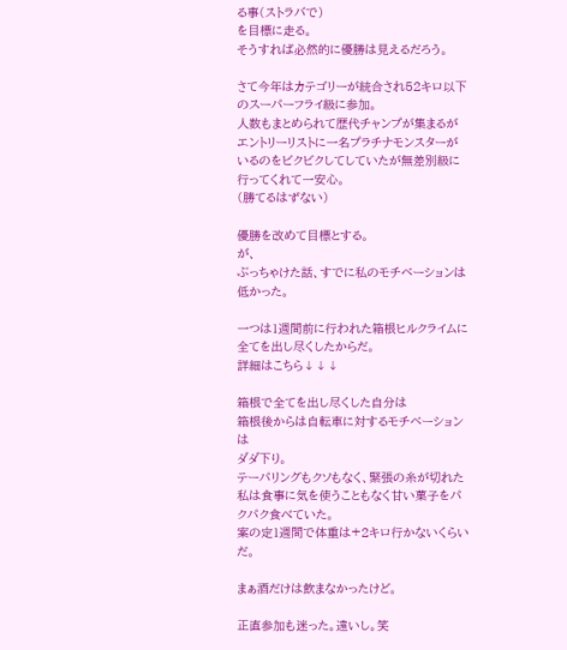る事(ストラバで)
を目標に走る。
そうすれば必然的に優勝は見えるだろう。

さて今年はカテゴリーが統合され52キロ以下のスーパーフライ級に参加。
人数もまとめられて歴代チャンプが集まるが
エントリーリストに一名プラチナモンスターがいるのをビクビクしてしていたが無差別級に行ってくれて一安心。
(勝てるはずない)

優勝を改めて目標とする。
が、
ぶっちゃけた話、すでに私のモチベーションは
低かった。

一つは1週間前に行われた箱根ヒルクライムに
全てを出し尽くしたからだ。
詳細はこちら↓↓↓

箱根で全てを出し尽くした自分は
箱根後からは自転車に対するモチベーションは
ダダ下り。
テーパリングもクソもなく、緊張の糸が切れた私は食事に気を使うこともなく甘い菓子をパクパク食べていた。
案の定1週間で体重は+2キロ行かないくらいだ。

まぁ酒だけは飲まなかったけど。

正直参加も迷った。遠いし。笑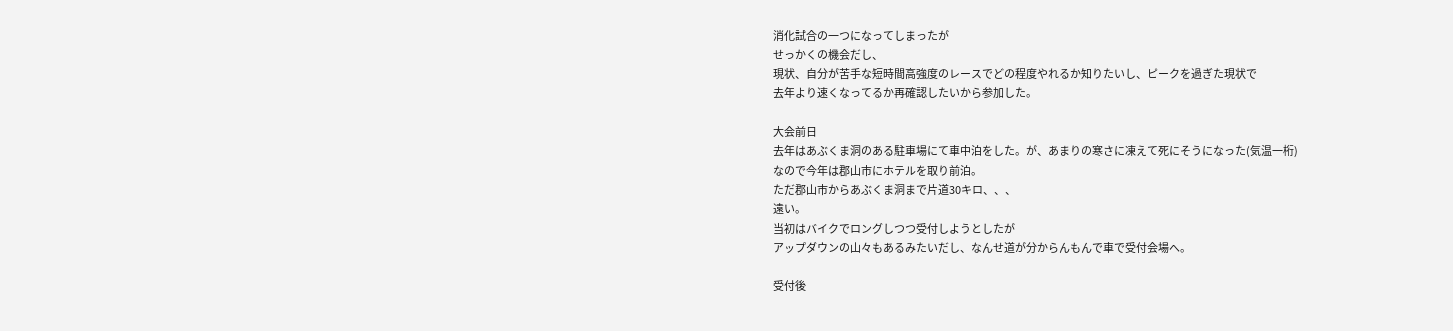消化試合の一つになってしまったが
せっかくの機会だし、
現状、自分が苦手な短時間高強度のレースでどの程度やれるか知りたいし、ピークを過ぎた現状で
去年より速くなってるか再確認したいから参加した。

大会前日
去年はあぶくま洞のある駐車場にて車中泊をした。が、あまりの寒さに凍えて死にそうになった(気温一桁)
なので今年は郡山市にホテルを取り前泊。
ただ郡山市からあぶくま洞まで片道30キロ、、、
遠い。
当初はバイクでロングしつつ受付しようとしたが
アップダウンの山々もあるみたいだし、なんせ道が分からんもんで車で受付会場へ。

受付後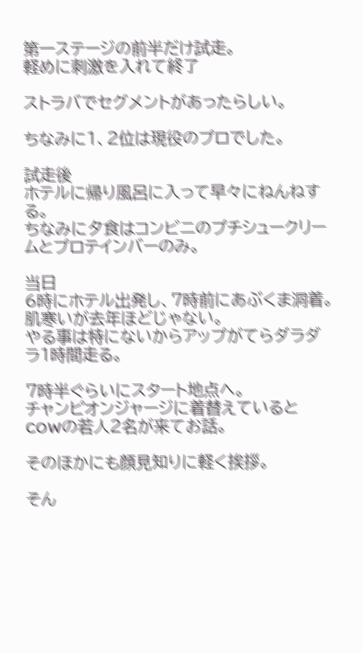第一ステージの前半だけ試走。
軽めに刺激を入れて終了

ストラバでセグメントがあったらしい。

ちなみに1、2位は現役のプロでした。

試走後
ホテルに帰り風呂に入って早々にねんねする。
ちなみに夕食はコンビニのプチシュークリームとプロテインバーのみ。

当日
6時にホテル出発し、7時前にあぶくま洞着。
肌寒いが去年ほどじゃない。
やる事は特にないからアップがてらダラダラ1時間走る。

7時半ぐらいにスタート地点へ。
チャンピオンジャージに着替えていると
COWの若人2名が来てお話。

そのほかにも顔見知りに軽く挨拶。

そん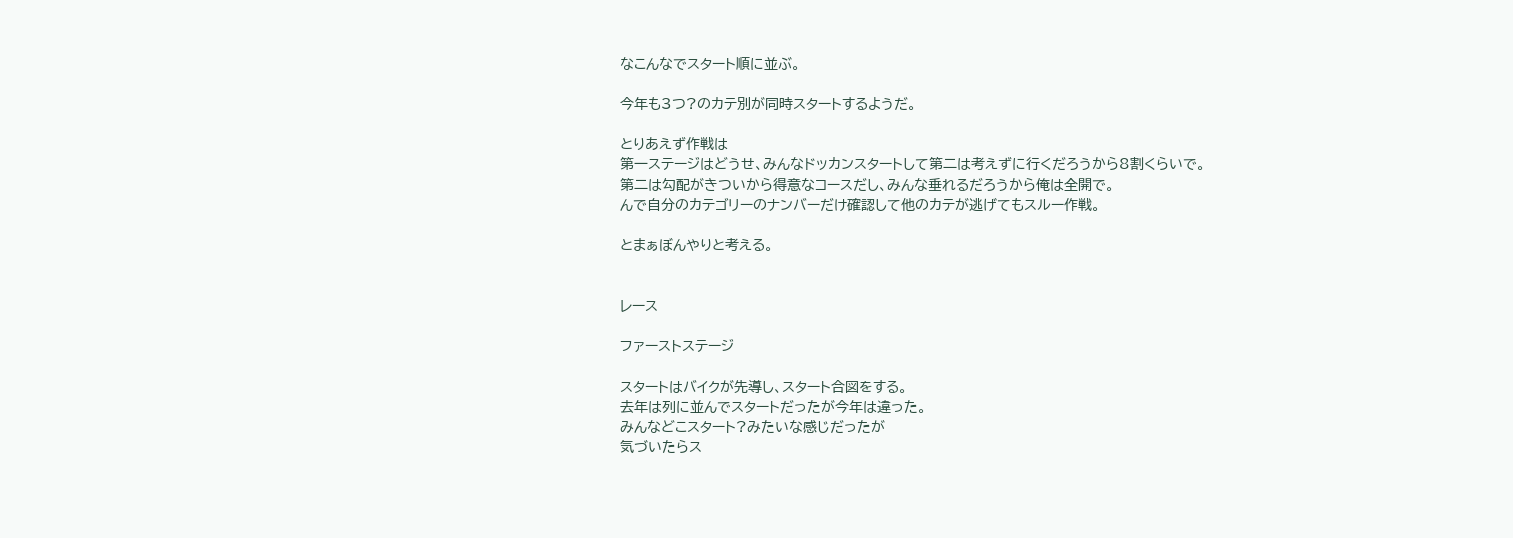なこんなでスタート順に並ぶ。

今年も3つ?のカテ別が同時スタートするようだ。

とりあえず作戦は
第一ステージはどうせ、みんなドッカンスタートして第二は考えずに行くだろうから8割くらいで。
第二は勾配がきついから得意なコースだし、みんな垂れるだろうから俺は全開で。
んで自分のカテゴリーのナンバーだけ確認して他のカテが逃げてもスルー作戦。

とまぁぼんやりと考える。


レース

ファーストステージ

スタートはバイクが先導し、スタート合図をする。
去年は列に並んでスタートだったが今年は違った。
みんなどこスタート?みたいな感じだったが
気づいたらス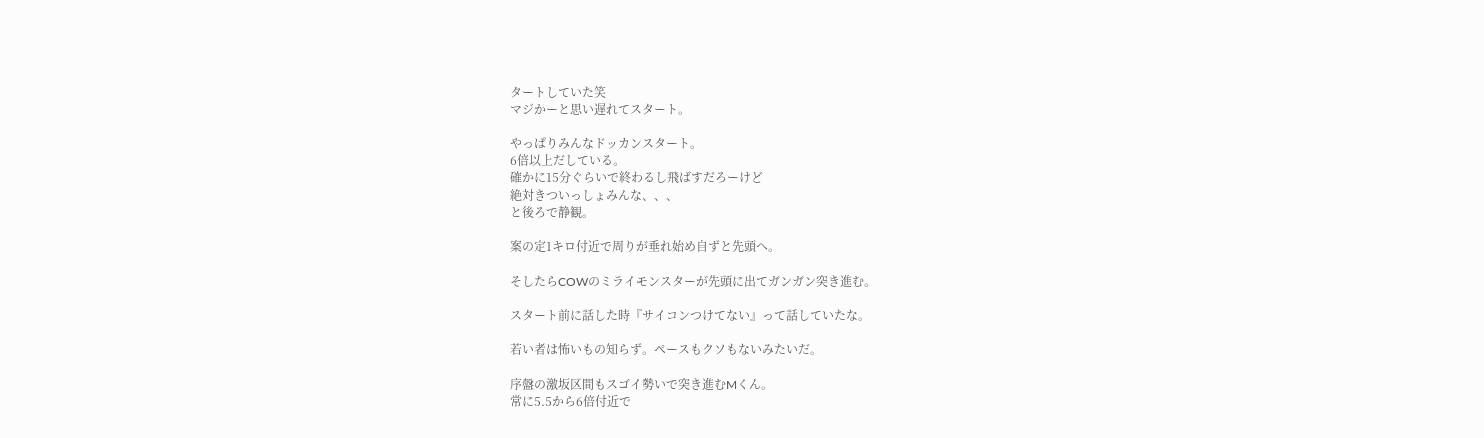タートしていた笑
マジかーと思い遅れてスタート。

やっぱりみんなドッカンスタート。
6倍以上だしている。
確かに15分ぐらいで終わるし飛ばすだろーけど
絶対きついっしょみんな、、、
と後ろで静観。

案の定1キロ付近で周りが垂れ始め自ずと先頭へ。

そしたらCOWのミライモンスターが先頭に出てガンガン突き進む。

スタート前に話した時『サイコンつけてない』って話していたな。

若い者は怖いもの知らず。ペースもクソもないみたいだ。

序盤の激坂区間もスゴイ勢いで突き進むMくん。
常に5.5から6倍付近で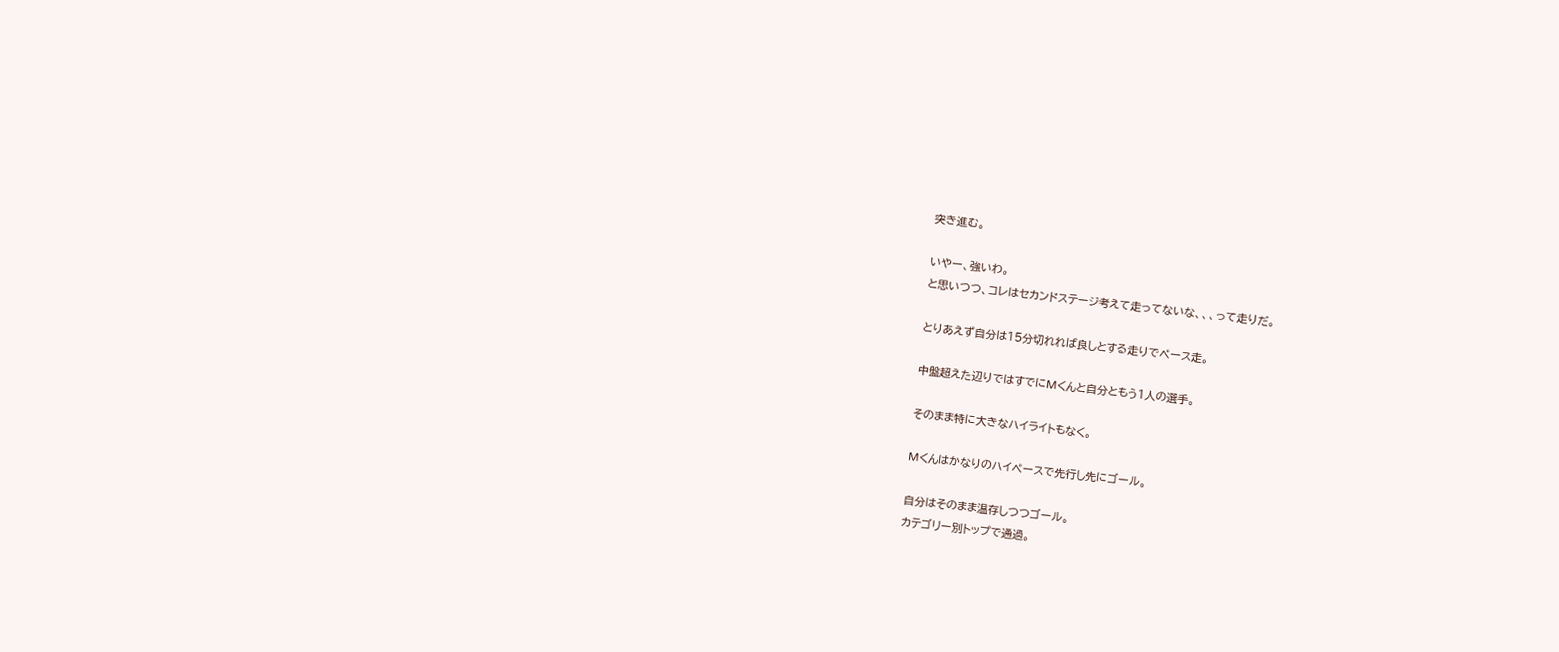突き進む。

いやー、強いわ。
と思いつつ、コレはセカンドステージ考えて走ってないな、、、って走りだ。

とりあえず自分は15分切れれば良しとする走りでペース走。

中盤超えた辺りではすでにMくんと自分ともう1人の選手。

そのまま特に大きなハイライトもなく。

Mくんはかなりのハイペースで先行し先にゴール。

自分はそのまま温存しつつゴール。
カテゴリー別トップで通過。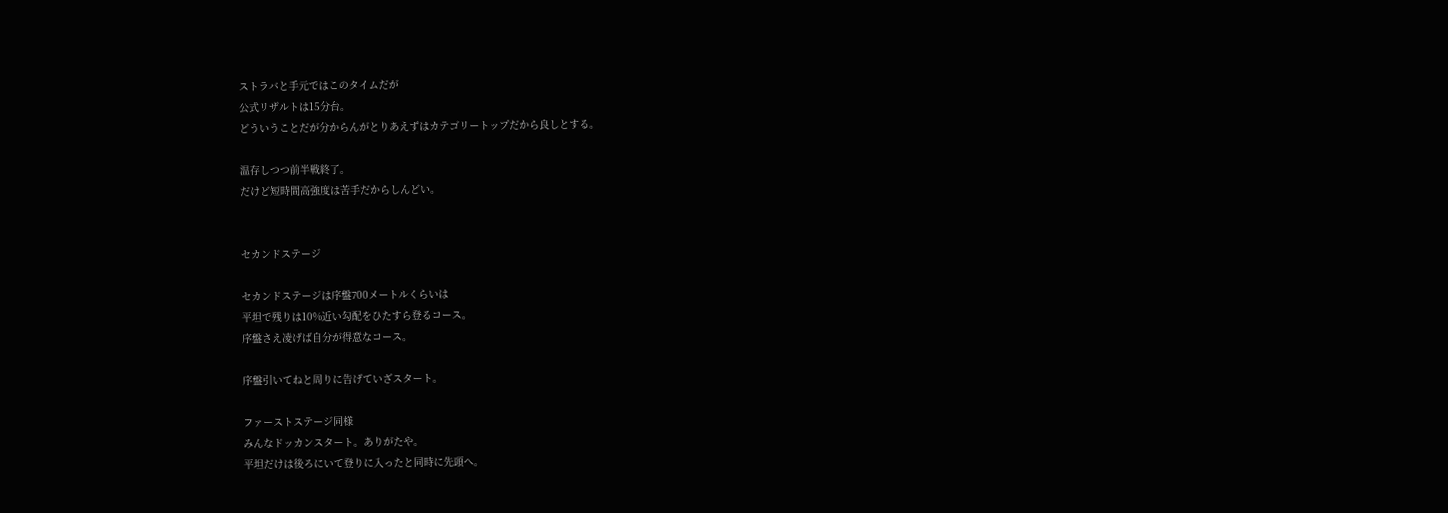ストラバと手元ではこのタイムだが
公式リザルトは15分台。
どういうことだが分からんがとりあえずはカテゴリートップだから良しとする。

温存しつつ前半戦終了。
だけど短時間高強度は苦手だからしんどい。


セカンドステージ

セカンドステージは序盤700メートルくらいは
平坦で残りは10%近い勾配をひたすら登るコース。
序盤さえ凌げば自分が得意なコース。

序盤引いてねと周りに告げていざスタート。

ファーストステージ同様
みんなドッカンスタート。ありがたや。
平坦だけは後ろにいて登りに入ったと同時に先頭へ。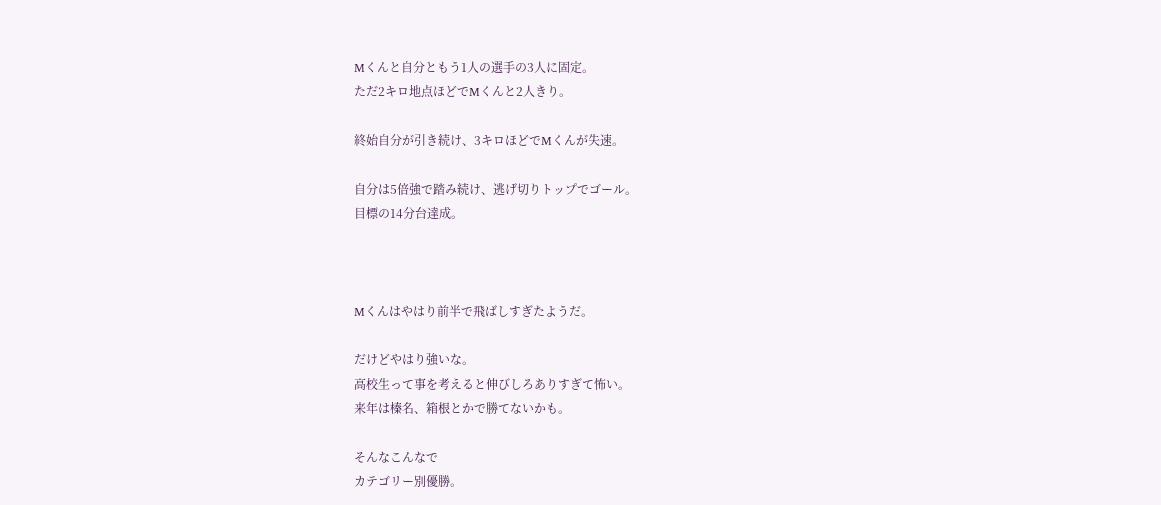Mくんと自分ともう1人の選手の3人に固定。
ただ2キロ地点ほどでMくんと2人きり。

終始自分が引き続け、3キロほどでMくんが失速。

自分は5倍強で踏み続け、逃げ切りトップでゴール。
目標の14分台達成。



Mくんはやはり前半で飛ばしすぎたようだ。

だけどやはり強いな。
高校生って事を考えると伸びしろありすぎて怖い。
来年は榛名、箱根とかで勝てないかも。

そんなこんなで
カテゴリー別優勝。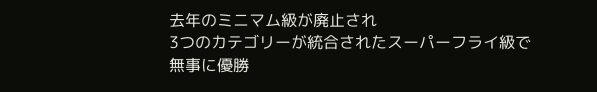去年のミニマム級が廃止され
3つのカテゴリーが統合されたスーパーフライ級で無事に優勝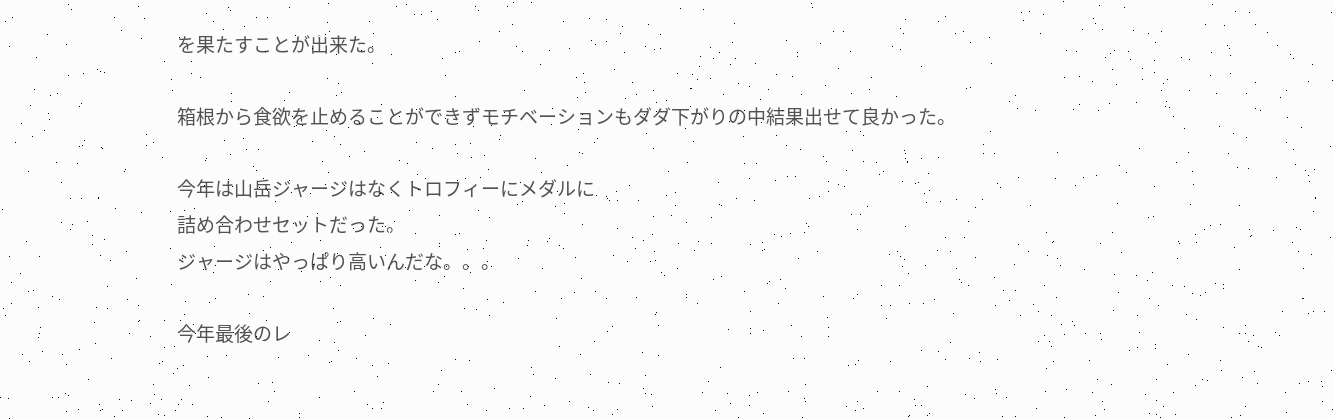を果たすことが出来た。

箱根から食欲を止めることができずモチベーションもダダ下がりの中結果出せて良かった。

今年は山岳ジャージはなくトロフィーにメダルに
詰め合わせセットだった。
ジャージはやっぱり高いんだな。。。

今年最後のレ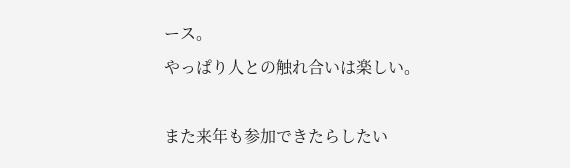ース。
やっぱり人との触れ合いは楽しい。

また来年も参加できたらしたい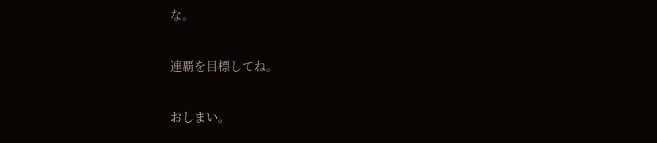な。

連覇を目標してね。

おしまい。